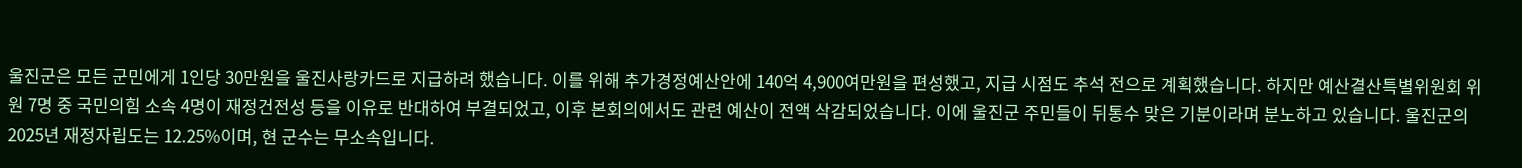울진군은 모든 군민에게 1인당 30만원을 울진사랑카드로 지급하려 했습니다. 이를 위해 추가경정예산안에 140억 4,900여만원을 편성했고, 지급 시점도 추석 전으로 계획했습니다. 하지만 예산결산특별위원회 위원 7명 중 국민의힘 소속 4명이 재정건전성 등을 이유로 반대하여 부결되었고, 이후 본회의에서도 관련 예산이 전액 삭감되었습니다. 이에 울진군 주민들이 뒤통수 맞은 기분이라며 분노하고 있습니다. 울진군의 2025년 재정자립도는 12.25%이며, 현 군수는 무소속입니다.